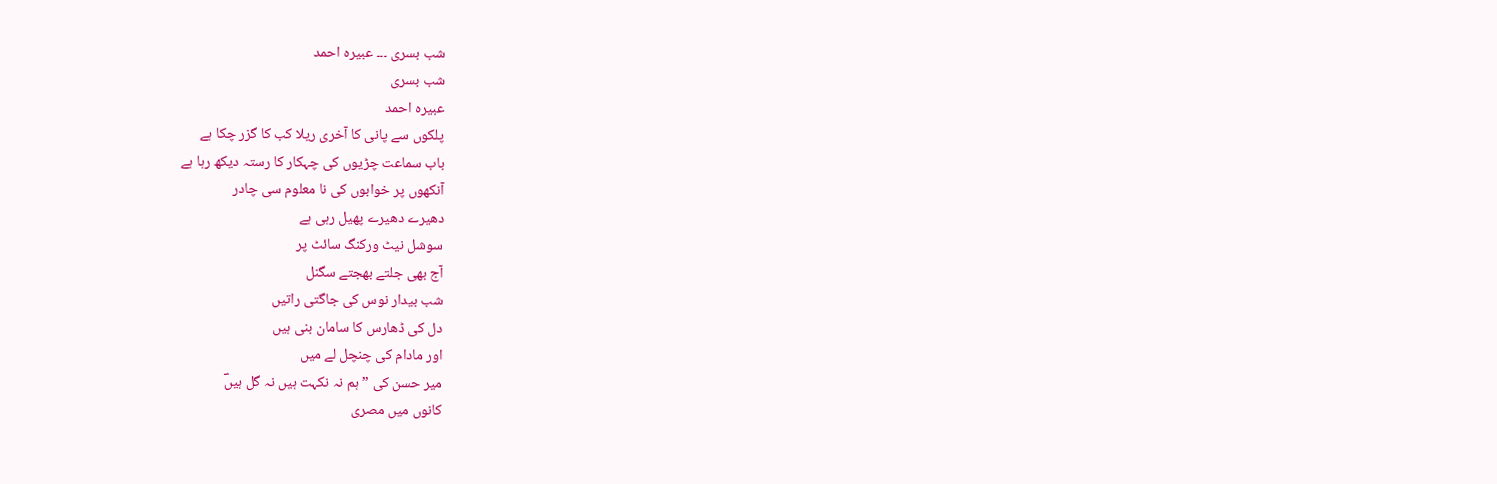شب بسری ۔۔۔ عبیرہ احمد
شب بسری
عبیرہ احمد
پلکوں سے پانی کا آخری ریلا کب کا گزر چکا ہے
باب سماعت چڑیوں کی چہکار کا رستہ دیکھ رہا ہے
آنکھوں پر خوابوں کی نا معلوم سی چادر
دھیرے دھیرے پھیل رہی ہے
سوشل نیٹ ورکنگ سائٹ پر
آج بھی جلتے بھجتے سگنل
شب بیدار نوس کی جاگتی راتیں
دل کی ڈھارس کا سامان بنی ہیں
اور مادام کی چنچل لے میں
میر حسن کی ” ہم نہ نکہت ہیں نہ گل ہیںؔ
کانوں میں مصری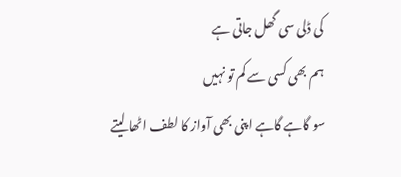کی ڈلی سی گھل جاتی ہے
ہم بھی کسی سے کم تو نہیں
سو گاہے گاہے اپنی بھی آواز کا لطف اٹھا لیتے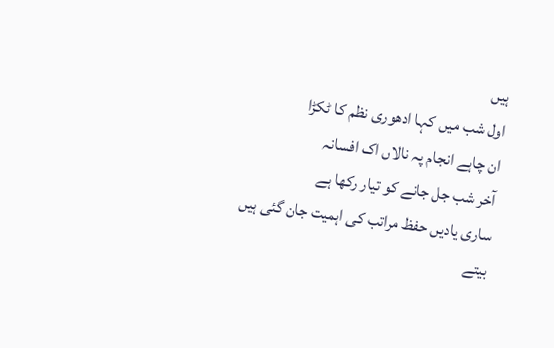ہیں
اول شب میں کہا ادھوری نظم کا ٹکڑا
ان چاہے انجام پہ نالاں اک افسانہ
آخر شب جل جانے کو تیار رکھا ہے
ساری یادیں حفظ مراتب کی اہمیت جان گئی ہیں
بیتے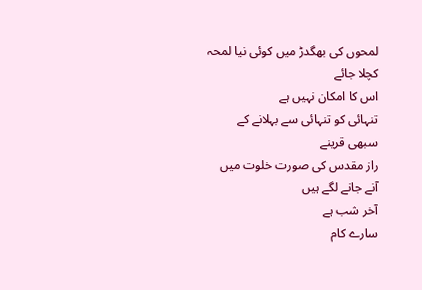لمحوں کی بھگدڑ میں کوئی نیا لمحہ کچلا جائے
اس کا امکان نہیں ہے
تنہائی کو تنہائی سے بہلانے کے سبھی قرینے
راز مقدس کی صورت خلوت میں آنے جانے لگے ہیں
آخر شب ہے
سارے کام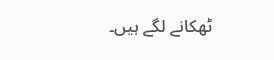ٹھکانے لگے ہیں۔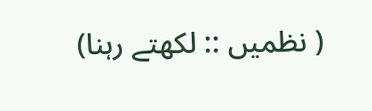( نظمیں :: لکھتے رہنا)